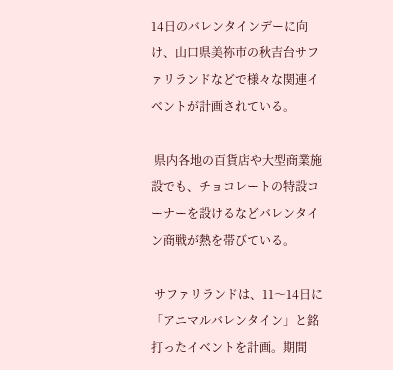14日のバレンタインデーに向け、山口県美祢市の秋吉台サファリランドなどで様々な関連イベントが計画されている。

 県内各地の百貨店や大型商業施設でも、チョコレートの特設コーナーを設けるなどバレンタイン商戦が熱を帯びている。

 サファリランドは、11〜14日に「アニマルバレンタイン」と銘打ったイベントを計画。期間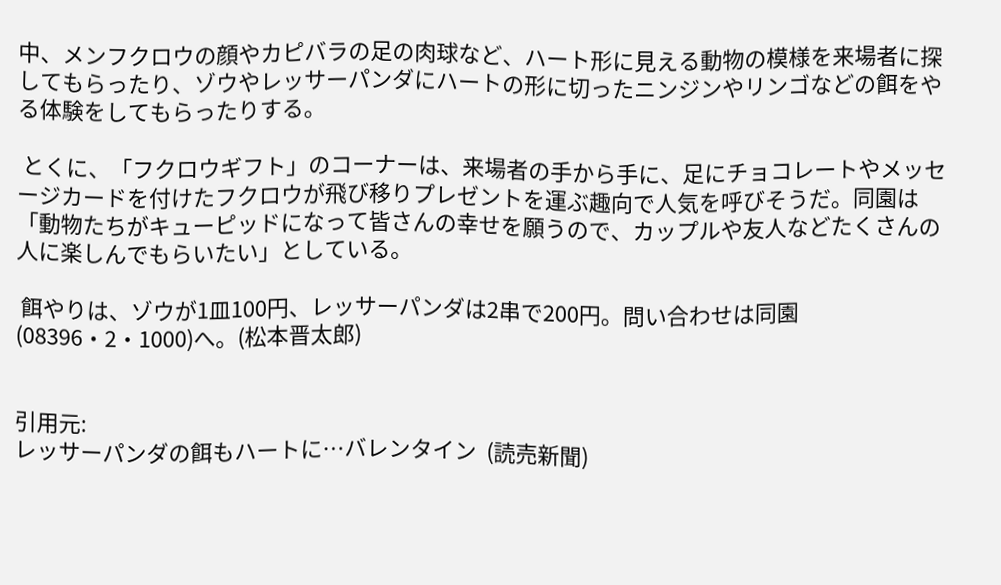中、メンフクロウの顔やカピバラの足の肉球など、ハート形に見える動物の模様を来場者に探してもらったり、ゾウやレッサーパンダにハートの形に切ったニンジンやリンゴなどの餌をやる体験をしてもらったりする。

 とくに、「フクロウギフト」のコーナーは、来場者の手から手に、足にチョコレートやメッセージカードを付けたフクロウが飛び移りプレゼントを運ぶ趣向で人気を呼びそうだ。同園は「動物たちがキューピッドになって皆さんの幸せを願うので、カップルや友人などたくさんの人に楽しんでもらいたい」としている。

 餌やりは、ゾウが1皿100円、レッサーパンダは2串で200円。問い合わせは同園(08396・2・1000)へ。(松本晋太郎)


引用元:
レッサーパンダの餌もハートに…バレンタイン  (読売新聞)